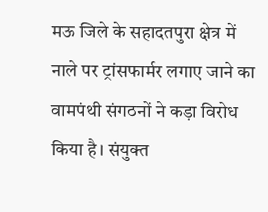मऊ जिले के सहादतपुरा क्षेत्र में नाले पर ट्रांसफार्मर लगाए जाने का वामपंथी संगठनों ने कड़ा विरोध किया है। संयुक्त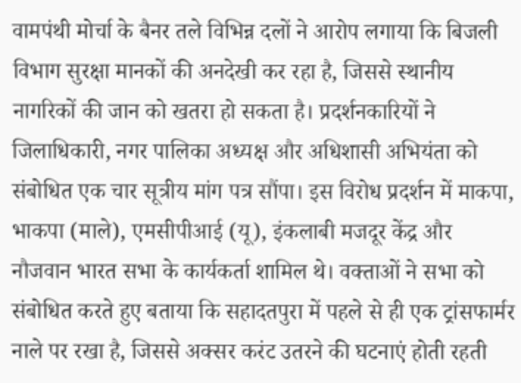वामपंथी मोर्चा के बैनर तले विभिन्न दलों ने आरोप लगाया कि बिजली विभाग सुरक्षा मानकों की अनदेखी कर रहा है, जिससे स्थानीय नागरिकों की जान को खतरा हो सकता है। प्रदर्शनकारियों ने जिलाधिकारी, नगर पालिका अध्यक्ष और अधिशासी अभियंता को संबोधित एक चार सूत्रीय मांग पत्र सौंपा। इस विरोध प्रदर्शन में माकपा, भाकपा (माले), एमसीपीआई (यू), इंकलाबी मजदूर केंद्र और नौजवान भारत सभा के कार्यकर्ता शामिल थे। वक्ताओं ने सभा को संबोधित करते हुए बताया कि सहादतपुरा में पहले से ही एक ट्रांसफार्मर नाले पर रखा है, जिससे अक्सर करंट उतरने की घटनाएं होती रहती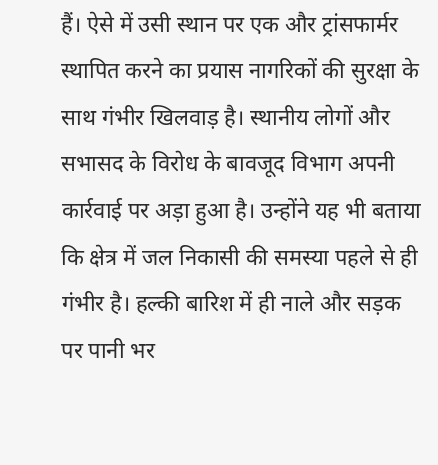हैं। ऐसे में उसी स्थान पर एक और ट्रांसफार्मर स्थापित करने का प्रयास नागरिकों की सुरक्षा के साथ गंभीर खिलवाड़ है। स्थानीय लोगों और सभासद के विरोध के बावजूद विभाग अपनी कार्रवाई पर अड़ा हुआ है। उन्होंने यह भी बताया कि क्षेत्र में जल निकासी की समस्या पहले से ही गंभीर है। हल्की बारिश में ही नाले और सड़क पर पानी भर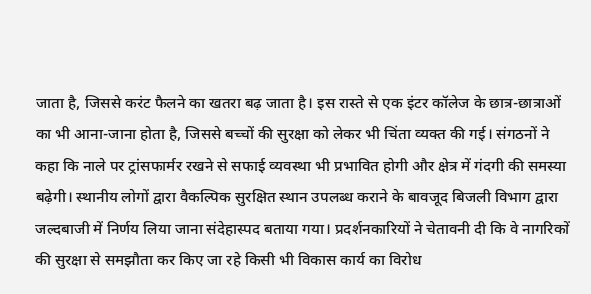जाता है, जिससे करंट फैलने का खतरा बढ़ जाता है। इस रास्ते से एक इंटर कॉलेज के छात्र-छात्राओं का भी आना-जाना होता है, जिससे बच्चों की सुरक्षा को लेकर भी चिंता व्यक्त की गई। संगठनों ने कहा कि नाले पर ट्रांसफार्मर रखने से सफाई व्यवस्था भी प्रभावित होगी और क्षेत्र में गंदगी की समस्या बढ़ेगी। स्थानीय लोगों द्वारा वैकल्पिक सुरक्षित स्थान उपलब्ध कराने के बावजूद बिजली विभाग द्वारा जल्दबाजी में निर्णय लिया जाना संदेहास्पद बताया गया। प्रदर्शनकारियों ने चेतावनी दी कि वे नागरिकों की सुरक्षा से समझौता कर किए जा रहे किसी भी विकास कार्य का विरोध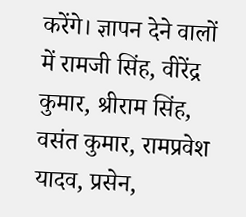करेंगे। ज्ञापन देने वालों में रामजी सिंह, वीरेंद्र कुमार, श्रीराम सिंह, वसंत कुमार, रामप्रवेश यादव, प्रसेन,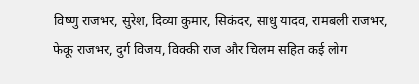विष्णु राजभर, सुरेश, दिव्या कुमार, सिकंदर, साधु यादव, रामबली राजभर, फेकू राजभर, दुर्ग विजय, विक्की राज और चिलम सहित कई लोग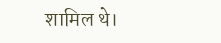शामिल थे।